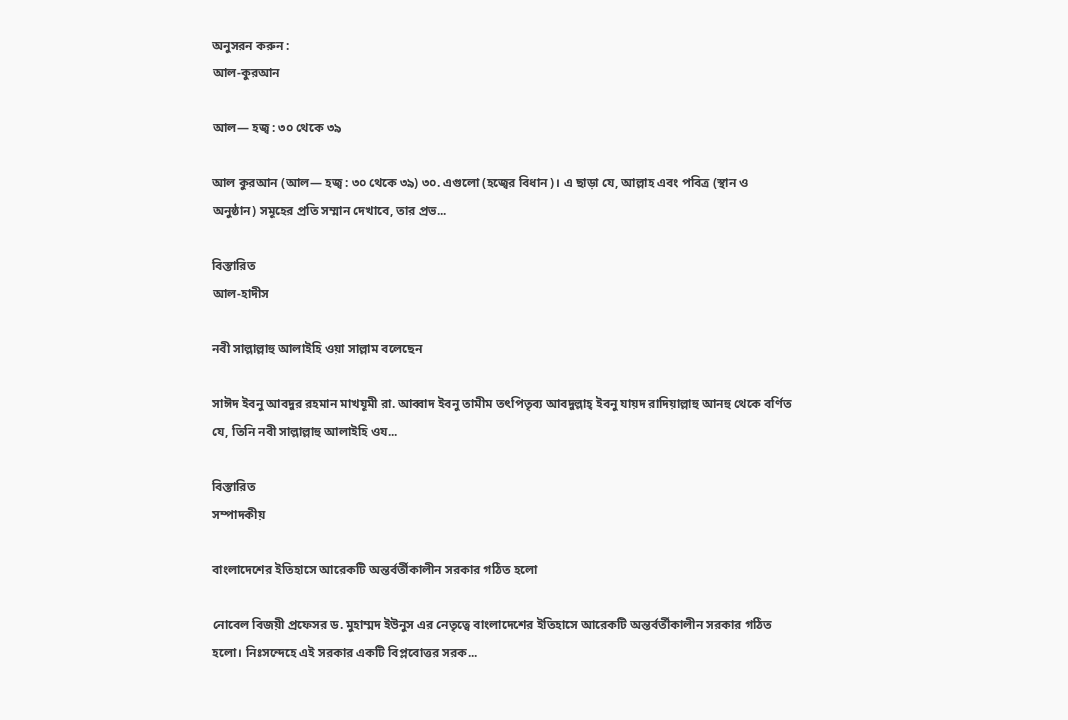অনুসরন করুন :
আল-কুরআন

আল— হজ্ব : ৩০ থেকে ৩৯

আল কুরআন (আল— হজ্ব : ৩০ থেকে ৩৯) ৩০. এগুলো (হজ্বের বিধান)। এ ছাড়া যে, আল্লাহ এবং পবিত্র (স্থান ও অনুষ্ঠান) সমূহের প্রতি সম্মান দেখাবে, তার প্রভ...

বিস্তারিত
আল-হাদীস

নবী সাল্লাল্লাহু আলাইহি ওয়া সাল্লাম বলেছেন

সাঈদ ইবনু আবদুর রহমান মাখযূমী রা. আব্বাদ ইবনু তামীম তৎপিতৃব্য আবদুল্লাহ্ ইবনু যায়দ রাদিয়াল্লাহু আনহু থেকে বর্ণিত যে, তিনি নবী সাল্লাল্লাহু আলাইহি ওয...

বিস্তারিত
সম্পাদকীয়

বাংলাদেশের ইতিহাসে আরেকটি অন্তর্বর্তীকালীন সরকার গঠিত হলো

নোবেল বিজয়ী প্রফেসর ড. মুহাম্মদ ইউনুস এর নেতৃত্বে বাংলাদেশের ইতিহাসে আরেকটি অন্তর্বর্তীকালীন সরকার গঠিত হলো। নিঃসন্দেহে এই সরকার একটি বিপ্লবোত্তর সরক...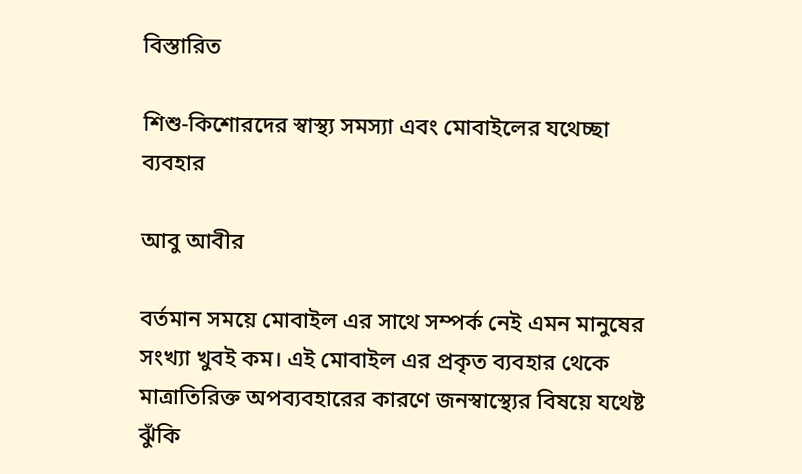বিস্তারিত

শিশু-কিশোরদের স্বাস্থ্য সমস্যা এবং মোবাইলের যথেচ্ছা ব্যবহার

আবু আবীর

বর্তমান সময়ে মোবাইল এর সাথে সম্পর্ক নেই এমন মানুষের সংখ্যা খুবই কম। এই মোবাইল এর প্রকৃত ব্যবহার থেকে মাত্রাতিরিক্ত অপব্যবহারের কারণে জনস্বাস্থ্যের বিষয়ে যথেষ্ট ঝুঁকি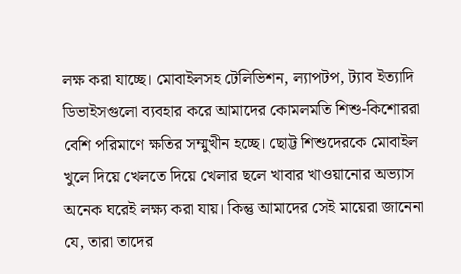লক্ষ করা যাচ্ছে। মোবাইলসহ টেলিভিশন, ল্যাপটপ, ট্যাব ইত্যাদি ডিভাইসগুলো ব্যবহার করে আমাদের কোমলমতি শিশু-কিশোররা বেশি পরিমাণে ক্ষতির সম্মুখীন হচ্ছে। ছোট্ট শিশুদেরকে মোবাইল খুলে দিয়ে খেলতে দিয়ে খেলার ছলে খাবার খাওয়ানোর অভ্যাস অনেক ঘরেই লক্ষ্য করা যায়। কিন্তু আমাদের সেই মায়েরা জানেনা যে, তারা তাদের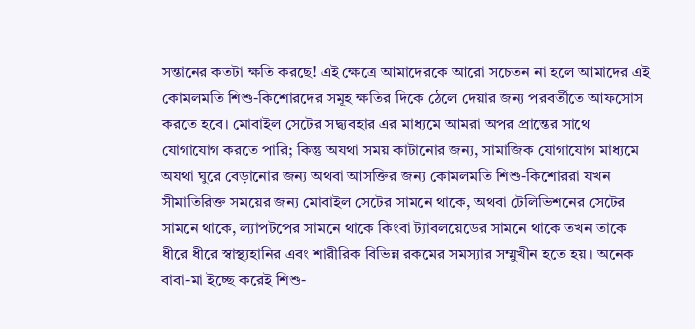সন্তানের কতটা ক্ষতি করছে! এই ক্ষেত্রে আমাদেরকে আরো সচেতন না হলে আমাদের এই কোমলমতি শিশু-কিশোরদের সমূহ ক্ষতির দিকে ঠেলে দেয়ার জন্য পরবর্তীতে আফসোস করতে হবে। মোবাইল সেটের সদ্ব্যবহার এর মাধ্যমে আমরা অপর প্রান্তের সাথে যোগাযোগ করতে পারি; কিন্তু অযথা সময় কাটানোর জন্য, সামাজিক যোগাযোগ মাধ্যমে অযথা ঘুরে বেড়ানোর জন্য অথবা আসক্তির জন্য কোমলমতি শিশু-কিশোররা যখন সীমাতিরিক্ত সময়ের জন্য মোবাইল সেটের সামনে থাকে, অথবা টেলিভিশনের সেটের সামনে থাকে, ল্যাপটপের সামনে থাকে কিংবা ট্যাবলয়েডের সামনে থাকে তখন তাকে ধীরে ধীরে স্বাস্থ্যহানির এবং শারীরিক বিভিন্ন রকমের সমস্যার সম্মুখীন হতে হয়। অনেক বাবা-মা ইচ্ছে করেই শিশু-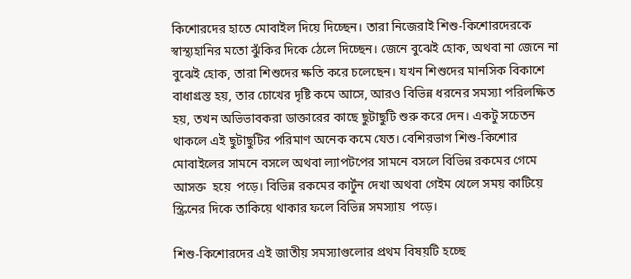কিশোরদের হাতে মোবাইল দিয়ে দিচ্ছেন। তারা নিজেরাই শিশু-কিশোরদেরকে স্বাস্থ্যহানির মতো ঝুঁকির দিকে ঠেলে দিচ্ছেন। জেনে বুঝেই হোক, অথবা না জেনে না বুঝেই হোক, তারা শিশুদের ক্ষতি করে চলেছেন। যখন শিশুদের মানসিক বিকাশে বাধাগ্রস্ত হয়, তার চোখের দৃষ্টি কমে আসে, আরও বিভিন্ন ধরনের সমস্যা পরিলক্ষিত হয়, তখন অভিভাবকরা ডাক্তারের কাছে ছুটাছুটি শুরু করে দেন। একটু সচেতন থাকলে এই ছুটাছুটির পরিমাণ অনেক কমে যেত। বেশিরভাগ শিশু-কিশোর মোবাইলের সামনে বসলে অথবা ল্যাপটপের সামনে বসলে বিভিন্ন রকমের গেমে আসক্ত  হয়ে  পড়ে। বিভিন্ন রকমের কার্টুন দেখা অথবা গেইম খেলে সময় কাটিয়ে স্ক্রিনের দিকে তাকিয়ে থাকার ফলে বিভিন্ন সমস্যায়  পড়ে।

শিশু-কিশোরদের এই জাতীয় সমস্যাগুলোর প্রথম বিষয়টি হচ্ছে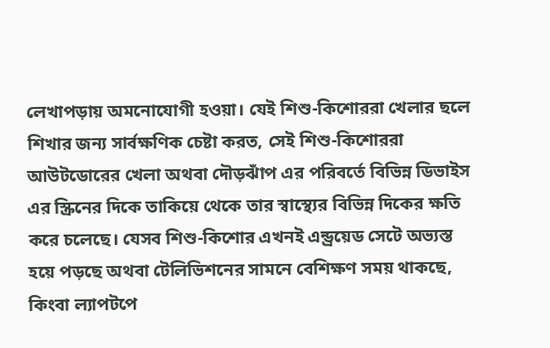লেখাপড়ায় অমনোযোগী হওয়া। যেই শিশু-কিশোররা খেলার ছলে শিখার জন্য সার্বক্ষণিক চেষ্টা করত, সেই শিশু-কিশোররা আউটডোরের খেলা অথবা দৌড়ঝাঁপ এর পরিবর্তে বিভিন্ন ডিভাইস এর স্ক্রিনের দিকে তাকিয়ে থেকে তার স্বাস্থ্যের বিভিন্ন দিকের ক্ষতি করে চলেছে। যেসব শিশু-কিশোর এখনই এন্ড্রয়েড সেটে অভ্যস্ত  হয়ে পড়ছে অথবা টেলিভিশনের সামনে বেশিক্ষণ সময় থাকছে, কিংবা ল্যাপটপে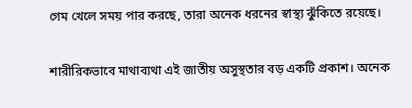গেম খেলে সময় পার করছে, তারা অনেক ধরনের স্বাস্থ্য ঝুঁকিতে রয়েছে।

শারীরিকভাবে মাথাব্যথা এই জাতীয় অসুস্থতার বড় একটি প্রকাশ। অনেক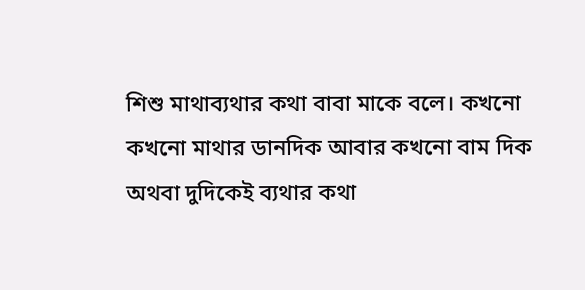শিশু মাথাব্যথার কথা বাবা মাকে বলে। কখনো কখনো মাথার ডানদিক আবার কখনো বাম দিক অথবা দুদিকেই ব্যথার কথা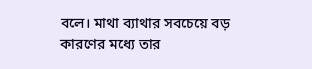বলে। মাথা ব্যাথার সবচেয়ে বড় কারণের মধ্যে তার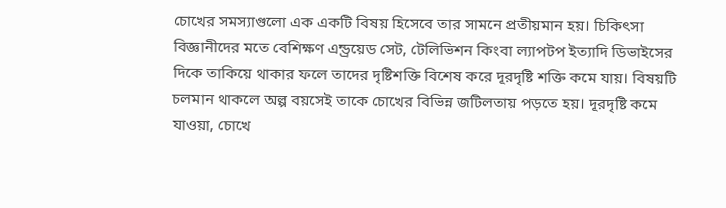চোখের সমস্যাগুলো এক একটি বিষয় হিসেবে তার সামনে প্রতীয়মান হয়। চিকিৎসা বিজ্ঞানীদের মতে বেশিক্ষণ এন্ড্রয়েড সেট, টেলিভিশন কিংবা ল্যাপটপ ইত্যাদি ডিভাইসের দিকে তাকিয়ে থাকার ফলে তাদের দৃষ্টিশক্তি বিশেষ করে দূরদৃষ্টি শক্তি কমে যায়। বিষয়টি চলমান থাকলে অল্প বয়সেই তাকে চোখের বিভিন্ন জটিলতায় পড়তে হয়। দূরদৃষ্টি কমে যাওয়া, চোখে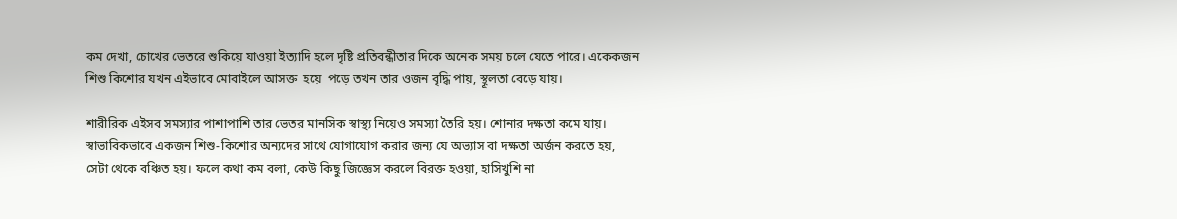কম দেখা, চোখের ভেতরে শুকিয়ে যাওয়া ইত্যাদি হলে দৃষ্টি প্রতিবন্ধীতার দিকে অনেক সময় চলে যেতে পারে। একেকজন শিশু কিশোর যখন এইভাবে মোবাইলে আসক্ত  হয়ে  পড়ে তখন তার ওজন বৃদ্ধি পায়, স্থূলতা বেড়ে যায়।

শারীরিক এইসব সমস্যার পাশাপাশি তার ভেতর মানসিক স্বাস্থ্য নিয়েও সমস্যা তৈরি হয়। শোনার দক্ষতা কমে যায়। স্বাভাবিকভাবে একজন শিশু-কিশোর অন্যদের সাথে যোগাযোগ করার জন্য যে অভ্যাস বা দক্ষতা অর্জন করতে হয়, সেটা থেকে বঞ্চিত হয়। ফলে কথা কম বলা, কেউ কিছু জিজ্ঞেস করলে বিরক্ত হওয়া, হাসিখুশি না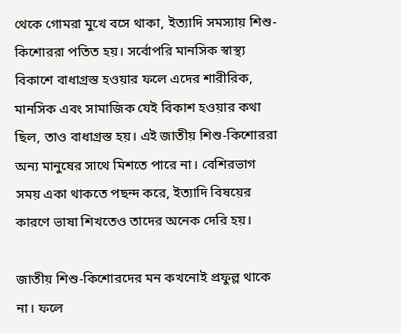থেকে গোমরা মুখে বসে থাকা, ইত্যাদি সমস্যায় শিশু-কিশোররা পতিত হয়। সর্বোপরি মানসিক স্বাস্থ্য বিকাশে বাধাগ্রস্ত হওয়ার ফলে এদের শারীরিক, মানসিক এবং সামাজিক যেই বিকাশ হওয়ার কথা ছিল, তাও বাধাগ্রস্ত হয়। এই জাতীয় শিশু-কিশোররা অন্য মানুষের সাথে মিশতে পারে না। বেশিরভাগ সময় একা থাকতে পছন্দ করে, ইত্যাদি বিষয়ের কারণে ভাষা শিখতেও তাদের অনেক দেরি হয়।

জাতীয় শিশু-কিশোরদের মন কখনোই প্রফুল্ল থাকে না। ফলে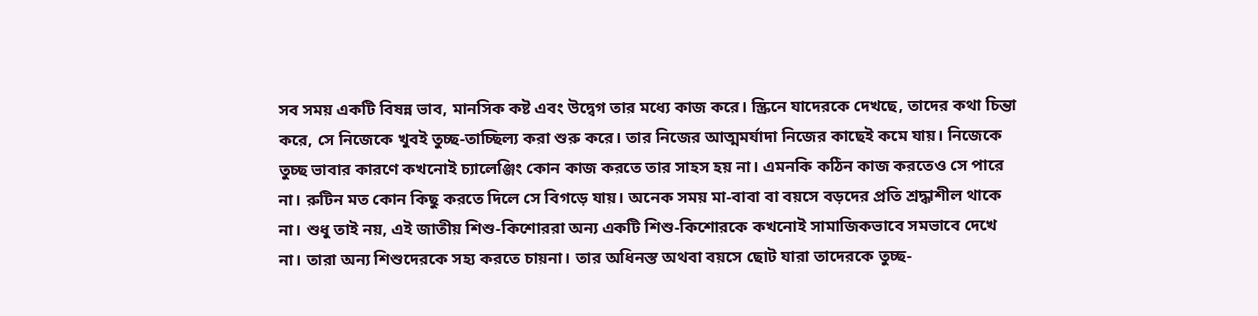সব সময় একটি বিষন্ন ভাব, মানসিক কষ্ট এবং উদ্বেগ তার মধ্যে কাজ করে। স্ক্রিনে যাদেরকে দেখছে, তাদের কথা চিন্তা করে, সে নিজেকে খুবই তুচ্ছ-তাচ্ছিল্য করা শুরু করে। তার নিজের আত্মমর্যাদা নিজের কাছেই কমে যায়। নিজেকে তুচ্ছ ভাবার কারণে কখনোই চ্যালেঞ্জিং কোন কাজ করতে তার সাহস হয় না। এমনকি কঠিন কাজ করতেও সে পারে না। রুটিন মত কোন কিছু করতে দিলে সে বিগড়ে যায়। অনেক সময় মা-বাবা বা বয়সে বড়দের প্রতি শ্রদ্ধাশীল থাকে না। শুধু তাই নয়, এই জাতীয় শিশু-কিশোররা অন্য একটি শিশু-কিশোরকে কখনোই সামাজিকভাবে সমভাবে দেখে না। তারা অন্য শিশুদেরকে সহ্য করতে চায়না। তার অধিনস্ত অথবা বয়সে ছোট যারা তাদেরকে তুচ্ছ-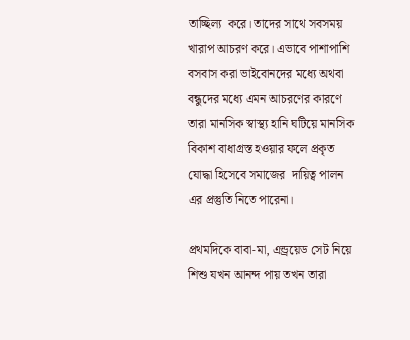তাচ্ছিল্য  করে। তাদের সাথে সবসময় খারাপ আচরণ করে। এভাবে পাশাপাশি বসবাস করা ভাইবোনদের মধ্যে অথবা বন্ধুদের মধ্যে এমন আচরণের কারণে তারা মানসিক স্বাস্থ্য হানি ঘটিয়ে মানসিক বিকাশ বাধাগ্রস্ত হওয়ার ফলে প্রকৃত যোদ্ধা হিসেবে সমাজের  দায়িত্ব পালন এর প্রস্তুতি নিতে পারেনা।

প্রথমদিকে বাবা-মা, এন্ড্রয়েড সেট নিয়ে শিশু যখন আনন্দ পায় তখন তারা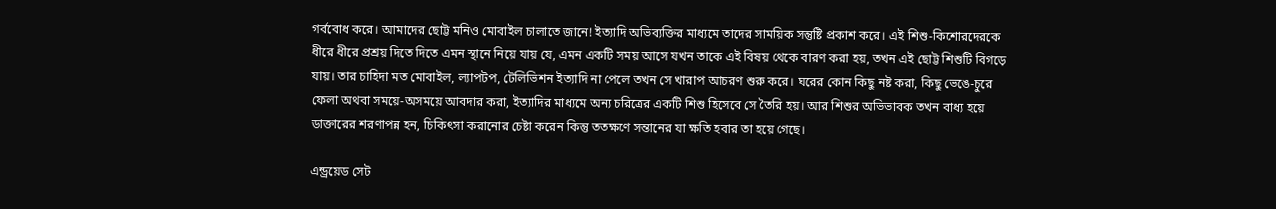গর্ববোধ করে। আমাদের ছোট্ট মনিও মোবাইল চালাতে জানে! ইত্যাদি অভিব্যক্তির মাধ্যমে তাদের সাময়িক সন্তুষ্টি প্রকাশ করে। এই শিশু-কিশোরদেরকে ধীরে ধীরে প্রশ্রয় দিতে দিতে এমন স্থানে নিয়ে যায় যে, এমন একটি সময় আসে যখন তাকে এই বিষয় থেকে বারণ করা হয়, তখন এই ছোট্ট শিশুটি বিগড়ে যায়। তার চাহিদা মত মোবাইল, ল্যাপটপ, টেলিভিশন ইত্যাদি না পেলে তখন সে খারাপ আচরণ শুরু করে। ঘরের কোন কিছু নষ্ট করা, কিছু ভেঙে-চুরে ফেলা অথবা সময়ে-অসময়ে আবদার করা, ইত্যাদির মাধ্যমে অন্য চরিত্রের একটি শিশু হিসেবে সে তৈরি হয়। আর শিশুর অভিভাবক তখন বাধ্য হয়ে ডাক্তারের শরণাপন্ন হন, চিকিৎসা করানোর চেষ্টা করেন কিন্তু ততক্ষণে সন্তানের যা ক্ষতি হবার তা হয়ে গেছে।

এন্ড্রয়েড সেট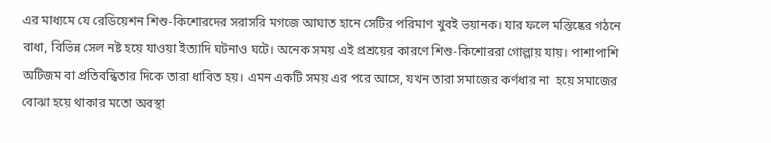এর মাধ্যমে যে রেডিয়েশন শিশু-কিশোরদের সরাসরি মগজে আঘাত হানে সেটির পরিমাণ খুবই ভয়ানক। যার ফলে মস্তিষ্কের গঠনে বাধা, বিভিন্ন সেল নষ্ট হয়ে যাওয়া ইত্যাদি ঘটনাও ঘটে। অনেক সময় এই প্রশ্রয়ের কারণে শিশু-কিশোররা গোল্লায় যায়। পাশাপাশি অটিজম বা প্রতিবন্ধিতার দিকে তারা ধাবিত হয়। এমন একটি সময় এর পরে আসে, যখন তারা সমাজের কর্ণধার না  হয়ে সমাজের বোঝা হয়ে থাকার মতো অবস্থা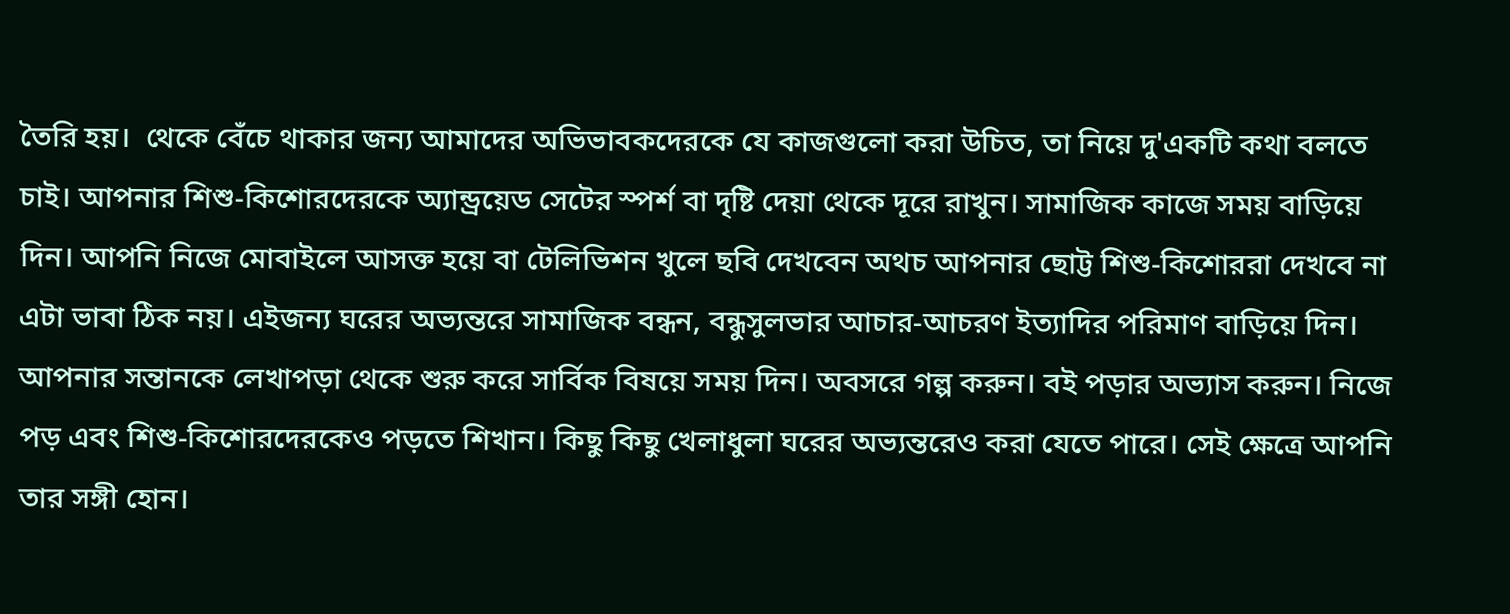তৈরি হয়।  থেকে বেঁচে থাকার জন্য আমাদের অভিভাবকদেরকে যে কাজগুলো করা উচিত, তা নিয়ে দু'একটি কথা বলতে চাই। আপনার শিশু-কিশোরদেরকে অ্যান্ড্রয়েড সেটের স্পর্শ বা দৃষ্টি দেয়া থেকে দূরে রাখুন। সামাজিক কাজে সময় বাড়িয়ে দিন। আপনি নিজে মোবাইলে আসক্ত হয়ে বা টেলিভিশন খুলে ছবি দেখবেন অথচ আপনার ছোট্ট শিশু-কিশোররা দেখবে না এটা ভাবা ঠিক নয়। এইজন্য ঘরের অভ্যন্তরে সামাজিক বন্ধন, বন্ধুসুলভার আচার-আচরণ ইত্যাদির পরিমাণ বাড়িয়ে দিন। আপনার সন্তানকে লেখাপড়া থেকে শুরু করে সার্বিক বিষয়ে সময় দিন। অবসরে গল্প করুন। বই পড়ার অভ্যাস করুন। নিজে পড় এবং শিশু-কিশোরদেরকেও পড়তে শিখান। কিছু কিছু খেলাধুলা ঘরের অভ্যন্তরেও করা যেতে পারে। সেই ক্ষেত্রে আপনি তার সঙ্গী হোন।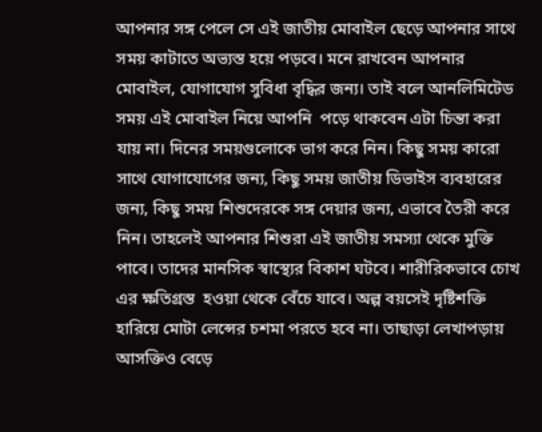আপনার সঙ্গ পেলে সে এই জাতীয় মোবাইল ছেড়ে আপনার সাথে সময় কাটাতে অভ্যস্ত হয়ে পড়বে। মনে রাখবেন আপনার মোবাইল, যোগাযোগ সুবিধা বৃদ্ধির জন্য। তাই বলে আনলিমিটেড সময় এই মোবাইল নিয়ে আপনি  পড়ে থাকবেন এটা চিন্তা করা যায় না। দিনের সময়গুলোকে ভাগ করে নিন। কিছু সময় কারো সাথে যোগাযোগের জন্য, কিছু সময় জাতীয় ডিভাইস ব্যবহারের জন্য, কিছু সময় শিশুদেরকে সঙ্গ দেয়ার জন্য, এভাবে তৈরী করে নিন। তাহলেই আপনার শিশুরা এই জাতীয় সমস্যা থেকে মুক্তি পাবে। তাদের মানসিক স্বাস্থ্যের বিকাশ ঘটবে। শারীরিকভাবে চোখ এর ক্ষতিগ্রস্ত  হওয়া থেকে বেঁচে যাবে। অল্প বয়সেই দৃষ্টিশক্তি হারিয়ে মোটা লেন্সের চশমা পরতে হবে না। তাছাড়া লেখাপড়ায় আসক্তিও বেড়ে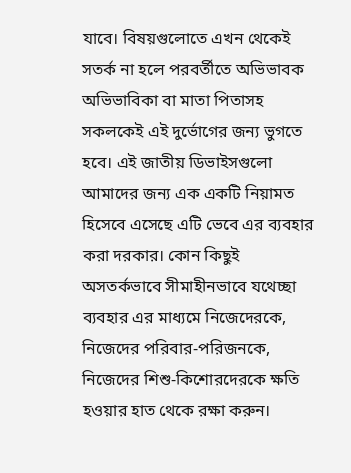যাবে। বিষয়গুলোতে এখন থেকেই সতর্ক না হলে পরবর্তীতে অভিভাবক অভিভাবিকা বা মাতা পিতাসহ সকলকেই এই দুর্ভোগের জন্য ভুগতে হবে। এই জাতীয় ডিভাইসগুলো আমাদের জন্য এক একটি নিয়ামত হিসেবে এসেছে এটি ভেবে এর ব্যবহার করা দরকার। কোন কিছুই অসতর্কভাবে সীমাহীনভাবে যথেচ্ছা ব্যবহার এর মাধ্যমে নিজেদেরকে, নিজেদের পরিবার-পরিজনকে, নিজেদের শিশু-কিশোরদেরকে ক্ষতি হওয়ার হাত থেকে রক্ষা করুন।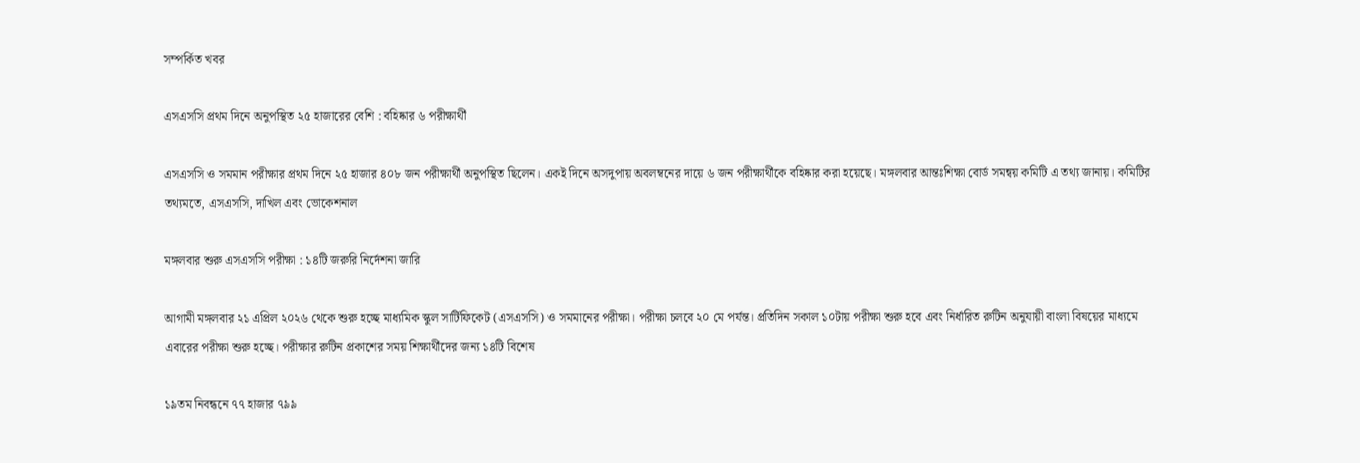সম্পর্কিত খবর

এসএসসি প্রথম দিনে অনুপস্থিত ২৫ হাজারের বেশি : বহিষ্কার ৬ পরীক্ষার্থী

এসএসসি ও সমমান পরীক্ষার প্রথম দিনে ২৫ হাজার ৪০৮ জন পরীক্ষার্থী অনুপস্থিত ছিলেন। একই দিনে অসদুপায় অবলম্বনের দায়ে ৬ জন পরীক্ষার্থীকে বহিষ্কার করা হয়েছে। মঙ্গলবার আন্তঃশিক্ষা বোর্ড সমন্বয় কমিটি এ তথ্য জানায়। কমিটির তথ্যমতে, এসএসসি, দাখিল এবং ভোকেশনাল

মঙ্গলবার শুরু এসএসসি পরীক্ষা : ১৪টি জরুরি নির্দেশনা জারি

আগামী মঙ্গলবার ২১ এপ্রিল ২০২৬ থেকে শুরু হচ্ছে মাধ্যমিক স্কুল সার্টিফিকেট (এসএসসি) ও সমমানের পরীক্ষা। পরীক্ষা চলবে ২০ মে পর্যন্ত। প্রতিদিন সকাল ১০টায় পরীক্ষা শুরু হবে এবং নির্ধারিত রুটিন অনুযায়ী বাংলা বিষয়ের মাধ্যমে এবারের পরীক্ষা শুরু হচ্ছে। পরীক্ষার রুটিন প্রকাশের সময় শিক্ষার্থীদের জন্য ১৪টি বিশেষ

১৯তম নিবন্ধনে ৭৭ হাজার ৭৯৯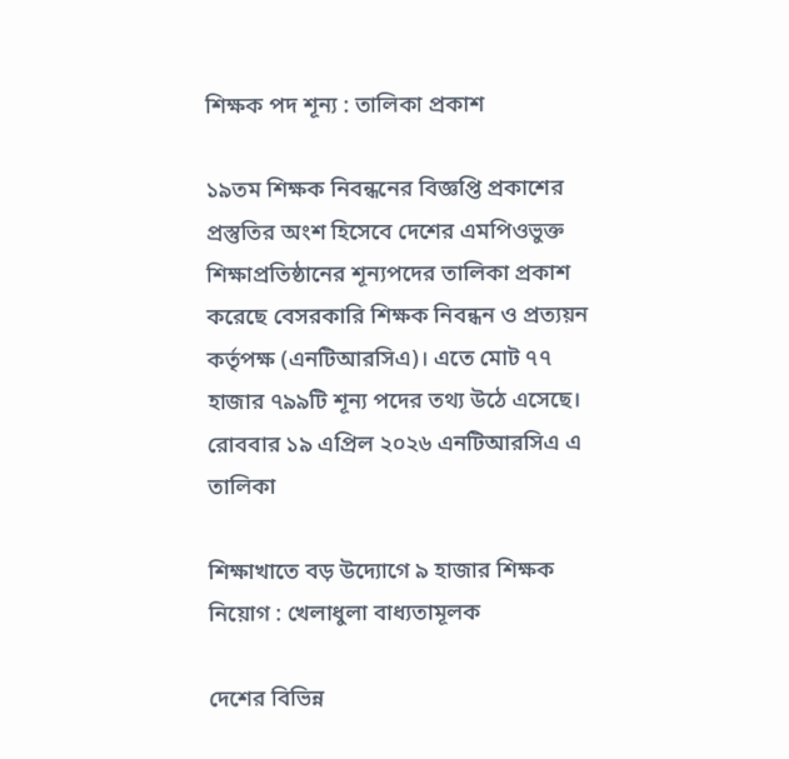শিক্ষক পদ শূন্য : তালিকা প্রকাশ

১৯তম শিক্ষক নিবন্ধনের বিজ্ঞপ্তি প্রকাশের প্রস্তুতির অংশ হিসেবে দেশের এমপিওভুক্ত শিক্ষাপ্রতিষ্ঠানের শূন্যপদের তালিকা প্রকাশ করেছে বেসরকারি শিক্ষক নিবন্ধন ও প্রত্যয়ন কর্তৃপক্ষ (এনটিআরসিএ)। এতে মোট ৭৭ হাজার ৭৯৯টি শূন্য পদের তথ্য উঠে এসেছে।  রোববার ১৯ এপ্রিল ২০২৬ এনটিআরসিএ এ তালিকা

শিক্ষাখাতে বড় উদ্যোগে ৯ হাজার শিক্ষক নিয়োগ : খেলাধুলা বাধ্যতামূলক

দেশের বিভিন্ন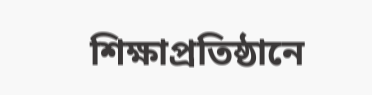শিক্ষাপ্রতিষ্ঠানে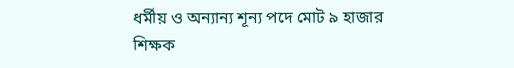ধর্মীয় ও অন্যান্য শূন্য পদে মোট ৯ হাজার শিক্ষক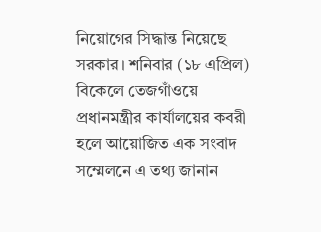নিয়োগের সিদ্ধান্ত নিয়েছে সরকার। শনিবার (১৮ এপ্রিল) বিকেলে তেজগাঁওয়ে প্রধানমন্ত্রীর কার্যালয়ের কবরী হলে আয়োজিত এক সংবাদ সম্মেলনে এ তথ্য জানান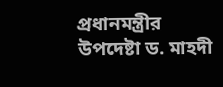প্রধানমন্ত্রীর উপদেষ্টা ড. মাহদী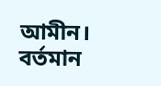আমীন।  বর্তমান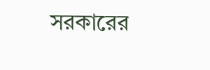সরকারের